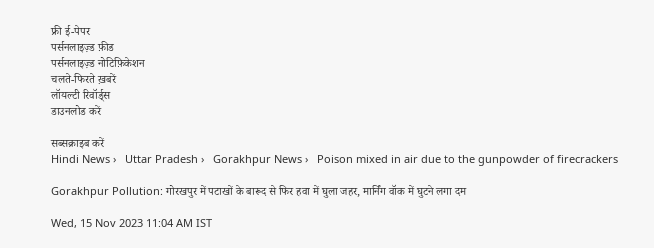फ्री ई-पेपर
पर्सनलाइज़्ड फ़ीड
पर्सनलाइज़्ड नोटिफ़िकेशन
चलते-फिरते ख़बरें
लॉयल्टी रिवॉर्ड्स
डाउनलोड करें

सब्सक्राइब करें
Hindi News ›   Uttar Pradesh ›   Gorakhpur News ›   Poison mixed in air due to the gunpowder of firecrackers

Gorakhpur Pollution: गोरखपुर में पटाखों के बारूद से फिर हवा में घुला जहर, मार्निंग वॉक में घुटने लगा दम

Wed, 15 Nov 2023 11:04 AM IST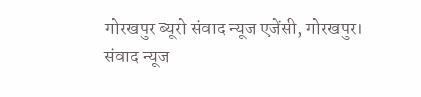गोरखपुर ब्यूरो संवाद न्यूज एजेंसी, गोरखपुर।
संवाद न्यूज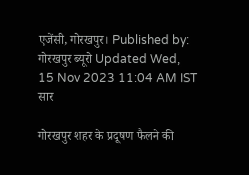एजेंसी, गोरखपुर। Published by: गोरखपुर ब्यूरो Updated Wed, 15 Nov 2023 11:04 AM IST
सार

गोरखपुर शहर के प्रदूषण फैलने की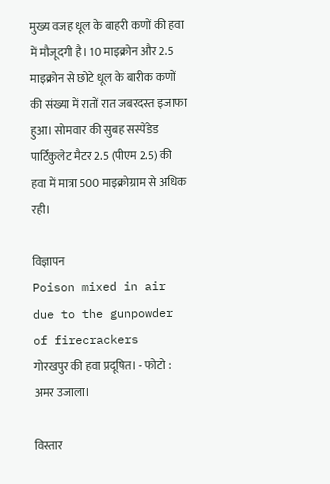मुख्य वजह धूल के बाहरी कणों की हवा में मौजूदगी है। 10 माइक्रोन और 2.5 माइक्रोन से छोटे धूल के बारीक कणों की संख्या में रातों रात जबरदस्त इजाफा हुआ। सोमवार की सुबह सस्पेंडेड पार्टिकुलेट मैटर 2.5 (पीएम 2.5) की हवा में मात्रा 500 माइक्रोग्राम से अधिक रही।

विज्ञापन
Poison mixed in air due to the gunpowder of firecrackers
गोरखपुर की हवा प्रदूषित। - फोटो : अमर उजाला।

विस्तार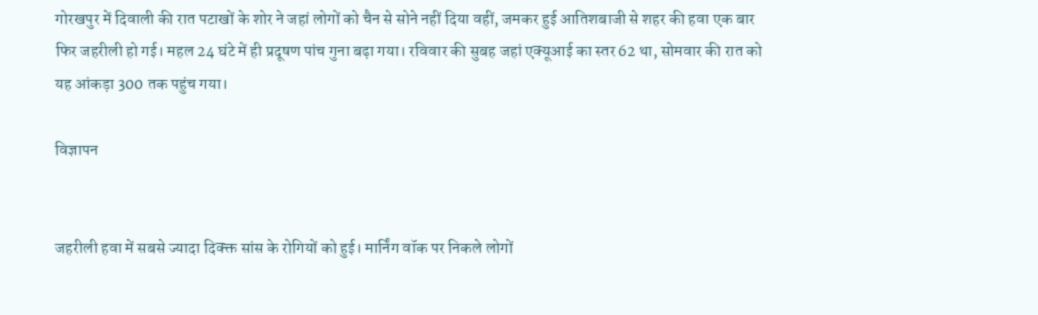गोरखपुर में दिवाली की रात पटाखों के शोर ने जहां लोगों को चैन से सोने नहीं दिया वहीं, जमकर हुई आतिशबाजी से शहर की हवा एक बार फिर जहरीली हो गई। महल 24 घंटे में ही प्रदूषण पांच गुना बढ़ा गया। रविवार की सुबह जहां एक्यूआई का स्तर 62 था, सोमवार की रात को यह आंकड़ा 300 तक पहुंच गया।

विज्ञापन


जहरीली हवा में सबसे ज्यादा दिक्क्त सांस के रोगियों को हुई। मार्निंग वॉक पर निकले लोगों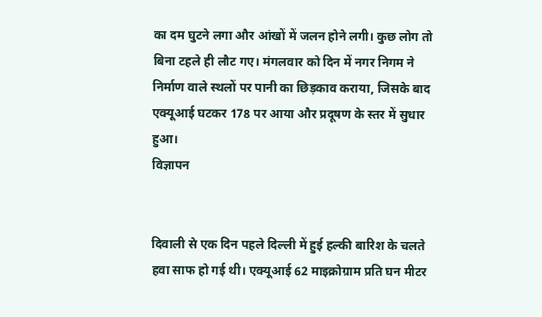का दम घुटने लगा और आंखों में जलन होने लगी। कुछ लोग तो बिना टहले ही लौट गए। मंगलवार को दिन में नगर निगम ने निर्माण वाले स्थलों पर पानी का छिड़काव कराया, जिसके बाद एक्यूआई घटकर 178 पर आया और प्रदूषण के स्तर में सुधार हुआ।
विज्ञापन


दिवाली से एक दिन पहले दिल्ली में हुई हल्की बारिश के चलते हवा साफ हो गई थी। एक्यूआई 62 माइक्रोग्राम प्रति घन मीटर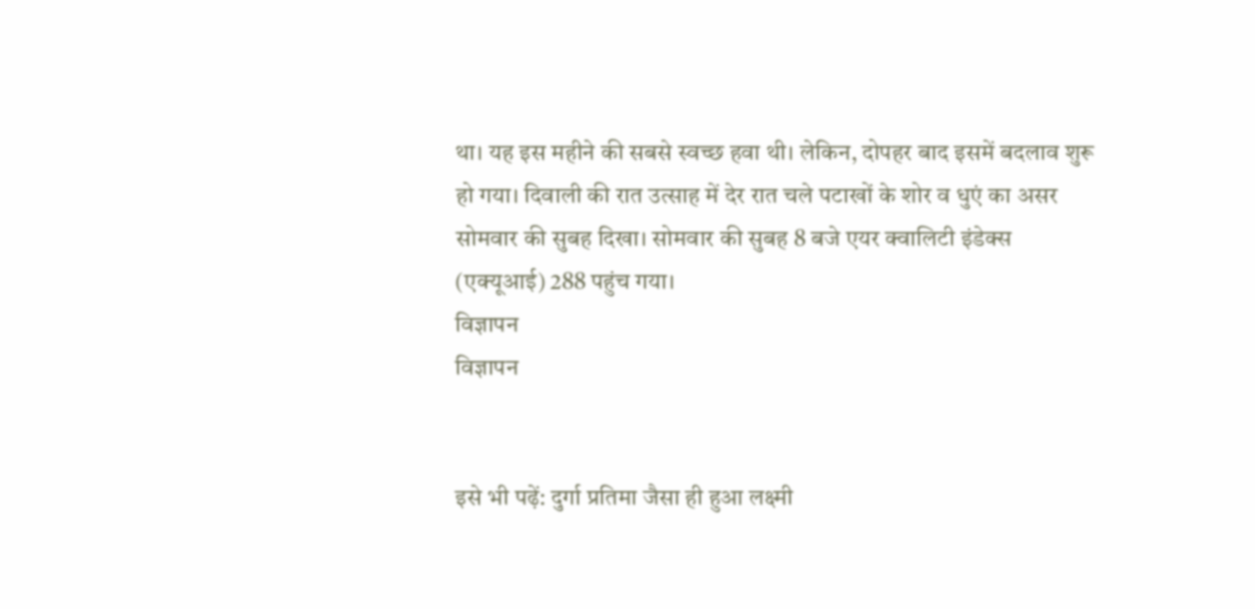था। यह इस महीने की सबसे स्वच्छ हवा थी। लेकिन, दोपहर बाद इसमें बदलाव शुरू हो गया। दिवाली की रात उत्साह में देर रात चले पटाखों के शोर व धुएं का असर सोमवार की सुबह दिखा। सोमवार की सुबह 8 बजे एयर क्वालिटी इंडेक्स (एक्यूआई) 288 पहुंच गया।
विज्ञापन
विज्ञापन


इसे भी पढ़ें: दुर्गा प्रतिमा जैसा ही हुआ लक्ष्मी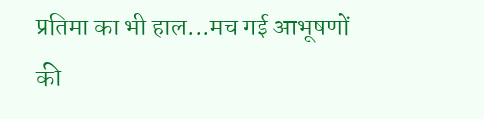प्रतिमा का भी हाल...मच गई आभूषणों की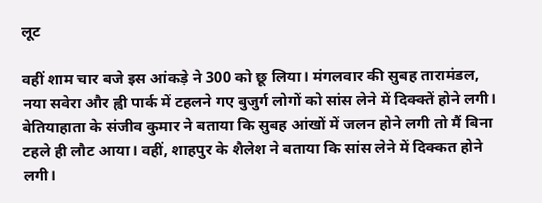लूट

वहीं शाम चार बजे इस आंकड़े ने 300 को छू लिया। मंगलवार की सुबह तारामंडल, नया सवेरा और ह्वी पार्क में टहलने गए बुजुर्ग लोगों को सांस लेने में दिक्क्तें होने लगी। बेतियाहाता के संजीव कुमार ने बताया कि सुबह आंखों में जलन होने लगी तो मैं बिना टहले ही लौट आया। वहीं, शाहपुर के शैलेश ने बताया कि सांस लेने में दिक्कत होने लगी।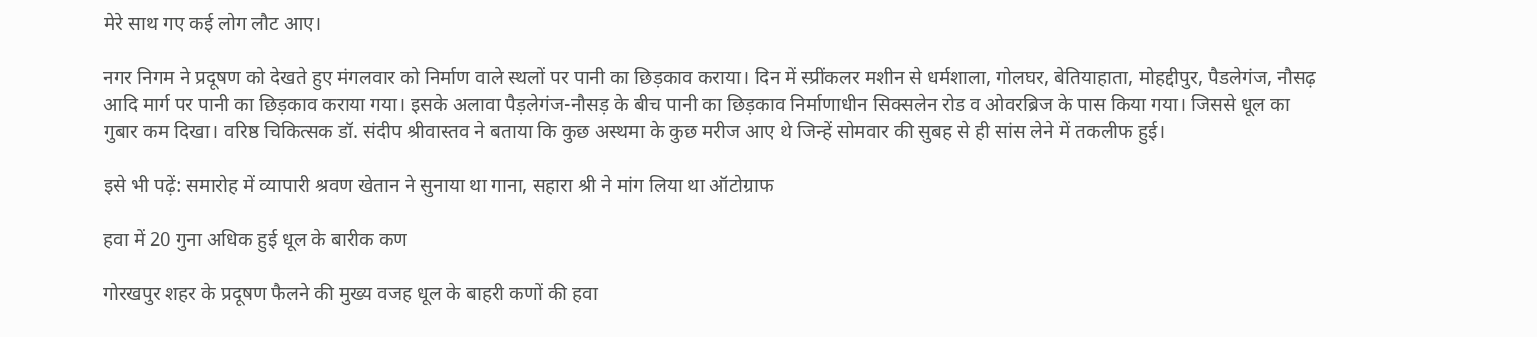मेरे साथ गए कई लोग लौट आए।

नगर निगम ने प्रदूषण को देखते हुए मंगलवार को निर्माण वाले स्थलों पर पानी का छिड़काव कराया। दिन में स्प्रींकलर मशीन से धर्मशाला, गोलघर, बेतियाहाता, मोहद्दीपुर, पैडलेगंज, नौसढ़ आदि मार्ग पर पानी का छिड़काव कराया गया। इसके अलावा पैड़लेगंज-नौसड़ के बीच पानी का छिड़काव निर्माणाधीन सिक्सलेन रोड व ओवरब्रिज के पास किया गया। जिससे धूल का गुबार कम दिखा। वरिष्ठ चिकित्सक डॉ. संदीप श्रीवास्तव ने बताया कि कुछ अस्थमा के कुछ मरीज आए थे जिन्हें सोमवार की सुबह से ही सांस लेने में तकलीफ हुई।

इसे भी पढ़ें: समारोह में व्यापारी श्रवण खेतान ने सुनाया था गाना, सहारा श्री ने मांग लिया था ऑटोग्राफ

हवा में 20 गुना अधिक हुई धूल के बारीक कण

गोरखपुर शहर के प्रदूषण फैलने की मुख्य वजह धूल के बाहरी कणों की हवा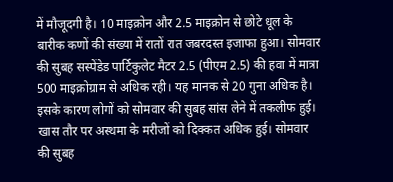में मौजूदगी है। 10 माइक्रोन और 2.5 माइक्रोन से छोटे धूल के बारीक कणों की संख्या में रातों रात जबरदस्त इजाफा हुआ। सोमवार की सुबह सस्पेंडेड पार्टिकुलेट मैटर 2.5 (पीएम 2.5) की हवा में मात्रा 500 माइक्रोग्राम से अधिक रही। यह मानक से 20 गुना अधिक है। इसके कारण लोगों को सोमवार की सुबह सांस लेने में तकलीफ हुई। खास तौर पर अस्थमा के मरीजों को दिक्कत अधिक हुई। सोमवार की सुबह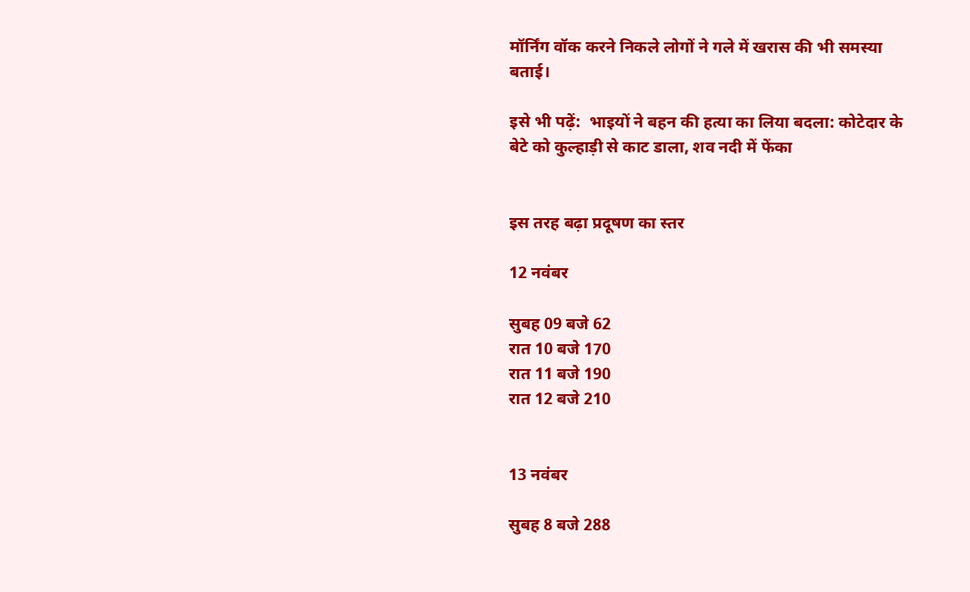मॉर्निंग वॉक करने निकले लोगों ने गले में खरास की भी समस्या बताई।

इसे भी पढ़ें:  भाइयों ने बहन की हत्या का लिया बदला: कोटेदार के बेटे को कुल्हाड़ी से काट डाला, शव नदी में फेंका


इस तरह बढ़ा प्रदूषण का स्तर

12 नवंबर

सुबह 09 बजे 62
रात 10 बजे 170
रात 11 बजे 190
रात 12 बजे 210


13 नवंबर

सुबह 8 बजे 288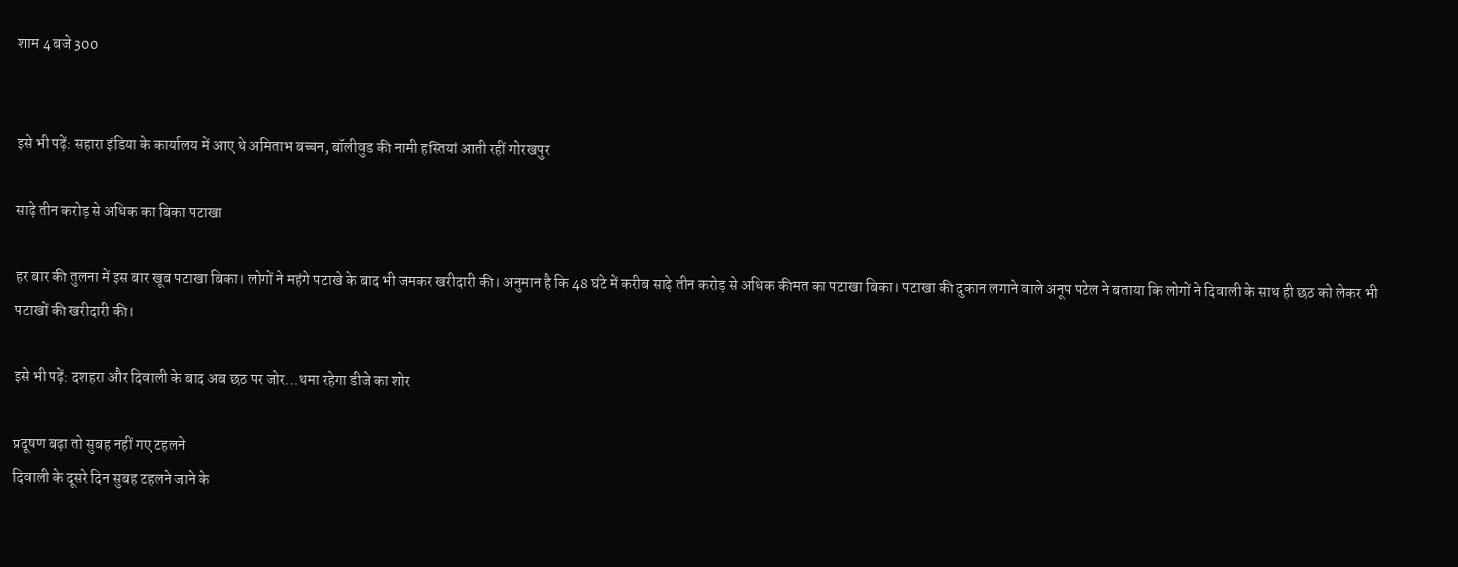शाम 4 बजे 300


इसे भी पढ़ें: सहारा इंडिया के कार्यालय में आए थे अमिताभ बच्चन, बॉलीवुड की नामी हस्तियां आती रहीं गोरखपुर

साढ़े तीन करोड़ से अधिक का बिका पटाखा

हर बार की तुलना में इस बार खूब पटाखा बिका। लोगों ने महंगे पटाखे के बाद भी जमकर खरीदारी की। अनुमान है कि 48 घंटे में करीब साढ़े तीन करोड़ से अधिक कीमत का पटाखा बिका। पटाखा की दुकान लगाने वाले अनूप पटेल ने बताया कि लोगों ने दिवाली के साथ ही छठ को लेकर भी पटाखों की खरीदारी की।

इसे भी पढ़ें: दशहरा और दिवाली के बाद अब छठ पर जोर...थमा रहेगा डीजे का शोर

प्रदूषण बढ़ा तो सुबह नहीं गए टहलने
दिवाली के दूसरे दिन सुबह टहलने जाने के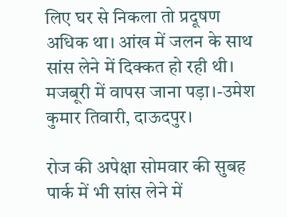लिए घर से निकला तो प्रदूषण अधिक था। आंख में जलन के साथ सांस लेने में दिक्कत हो रही थी। मजबूरी में वापस जाना पड़ा।-उमेश कुमार तिवारी, दाऊदपुर।

रोज की अपेक्षा सोमवार की सुबह पार्क में भी सांस लेने में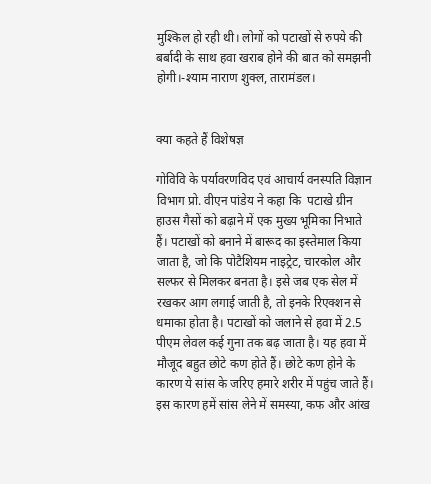मुश्किल हो रही थी। लोगों को पटाखों से रुपये की बर्बादी के साथ हवा खराब होने की बात को समझनी होगी।-श्याम नाराण शुक्ल, तारामंडल।


क्या कहते हैं विशेषज्ञ

गोविवि के पर्यावरणविद एवं आचार्य वनस्पति विज्ञान विभाग प्रो. वीएन पांडेय ने कहा कि  पटाखे ग्रीन हाउस गैसों को बढ़ाने में एक मुख्य भूमिका निभाते हैं। पटाखों को बनाने में बारूद का इस्तेमाल किया जाता है, जो कि पोटैशियम नाइट्रेट, चारकोल और सल्फर से मिलकर बनता है। इसे जब एक सेल में रखकर आग लगाई जाती है, तो इनके रिएक्शन से धमाका होता है। पटाखों को जलाने से हवा में 2.5 पीएम लेवल कई गुना तक बढ़ जाता है। यह हवा में मौजूद बहुत छोटे कण होते हैं। छोटे कण होने के कारण ये सांस के जरिए हमारे शरीर में पहुंच जाते हैं। इस कारण हमें सांस लेने में समस्या, कफ और आंख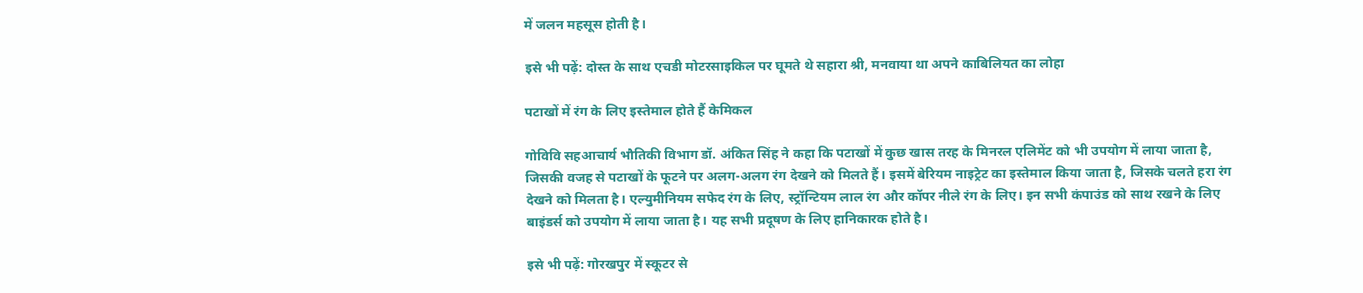में जलन महसूस होती है।

इसे भी पढ़ें: दोस्त के साथ एचडी मोटरसाइकिल पर घूमते थे सहारा श्री, मनवाया था अपने काबिलियत का लोहा

पटाखों में रंग के लिए इस्तेमाल होते हैं केमिकल

गोविवि सहआचार्य भौतिकी विभाग डॉ. अंकित सिंह ने कहा कि पटाखों में कुछ खास तरह के मिनरल एलिमेंट को भी उपयोग में लाया जाता है, जिसकी वजह से पटाखों के फूटने पर अलग-अलग रंग देखने को मिलते हैं। इसमें बेरियम नाइट्रेट का इस्तेमाल किया जाता है, जिसके चलते हरा रंग देखने को मिलता है। एल्युमीनियम सफेद रंग के लिए, स्ट्रॉन्टियम लाल रंग और कॉपर नीले रंग के लिए। इन सभी कंपाउंड को साथ रखने के लिए बाइंडर्स को उपयोग में लाया जाता है। यह सभी प्रदूषण के लिए हानिकारक होते है।

इसे भी पढ़ें: गोरखपुर में स्कूटर से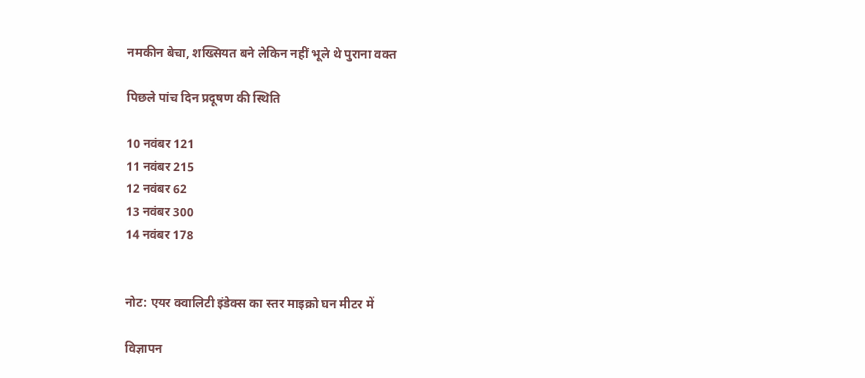नमकीन बेचा, शख्सियत बने लेकिन नहीं भूले थे पुराना वक्त

पिछले पांच दिन प्रदूषण की स्थिति

10 नवंबर 121
11 नवंबर 215
12 नवंबर 62
13 नवंबर 300
14 नवंबर 178


नोट: एयर क्वालिटी इंडेक्स का स्तर माइक्रो घन मीटर में

विज्ञापन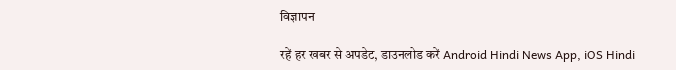विज्ञापन

रहें हर खबर से अपडेट, डाउनलोड करें Android Hindi News App, iOS Hindi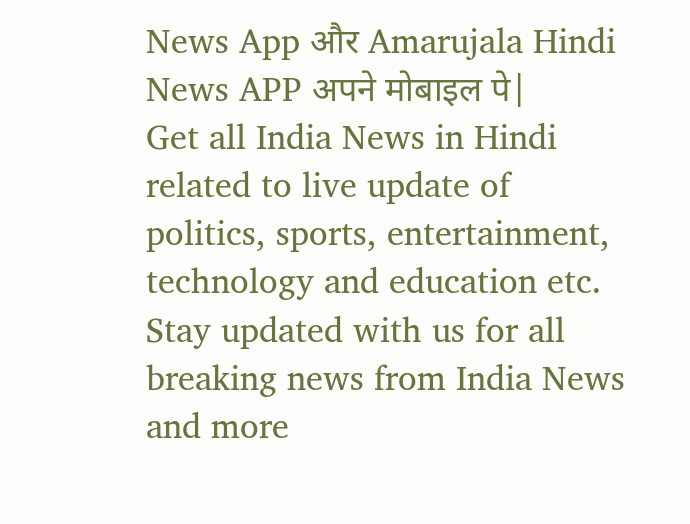News App और Amarujala Hindi News APP अपने मोबाइल पे|
Get all India News in Hindi related to live update of politics, sports, entertainment, technology and education etc. Stay updated with us for all breaking news from India News and more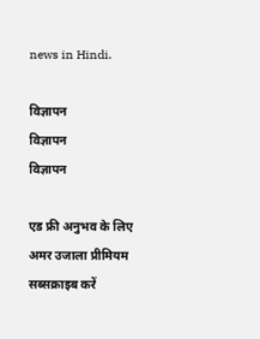news in Hindi.

विज्ञापन
विज्ञापन
विज्ञापन

एड फ्री अनुभव के लिए अमर उजाला प्रीमियम सब्सक्राइब करें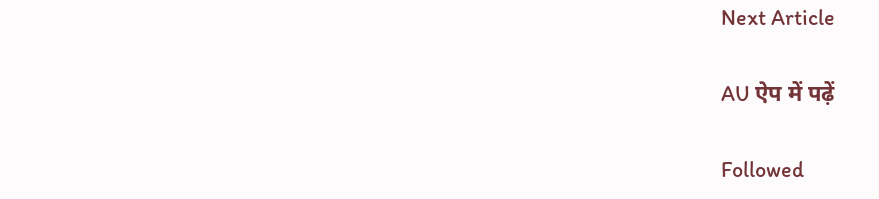Next Article

AU ऐप में पढ़ें

Followed